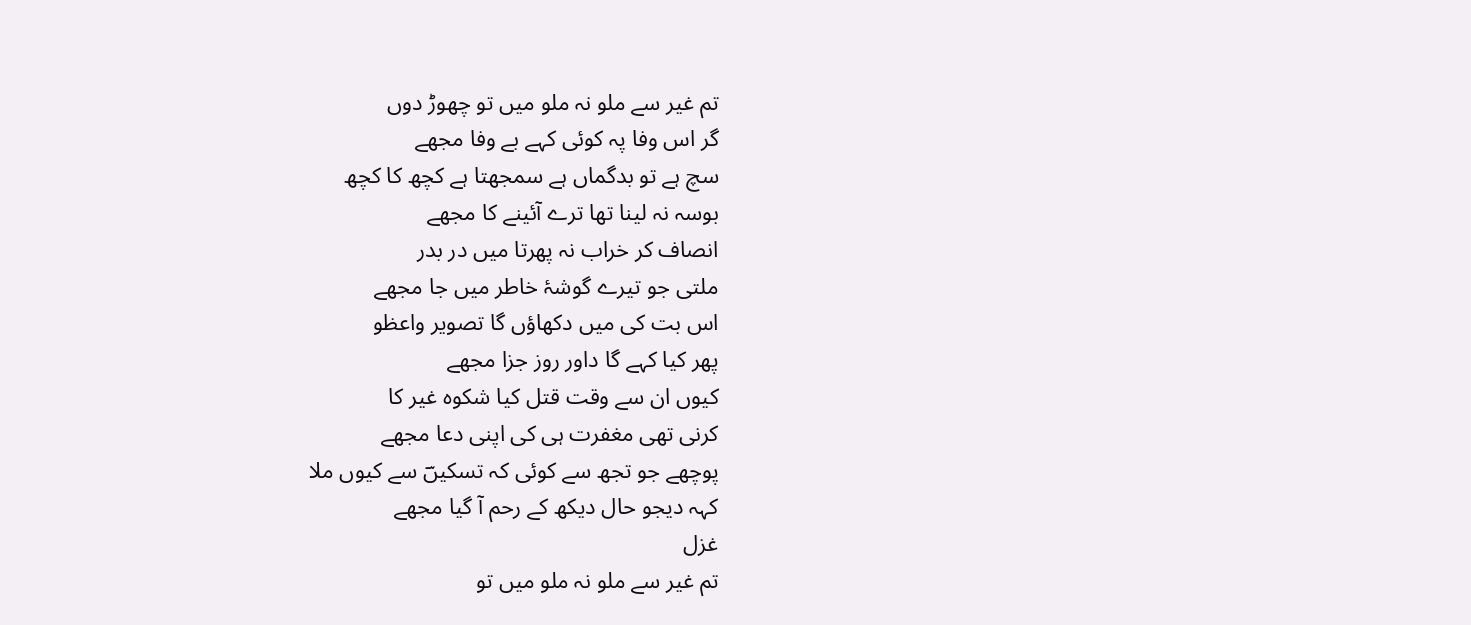تم غیر سے ملو نہ ملو میں تو چھوڑ دوں
گر اس وفا پہ کوئی کہے بے وفا مجھے
سچ ہے تو بدگماں ہے سمجھتا ہے کچھ کا کچھ
بوسہ نہ لینا تھا ترے آئینے کا مجھے
انصاف کر خراب نہ پھرتا میں در بدر
ملتی جو تیرے گوشۂ خاطر میں جا مجھے
اس بت کی میں دکھاؤں گا تصویر واعظو
پھر کیا کہے گا داور روز جزا مجھے
کیوں ان سے وقت قتل کیا شکوہ غیر کا
کرنی تھی مغفرت ہی کی اپنی دعا مجھے
پوچھے جو تجھ سے کوئی کہ تسکیںؔ سے کیوں ملا
کہہ دیجو حال دیکھ کے رحم آ گیا مجھے
غزل
تم غیر سے ملو نہ ملو میں تو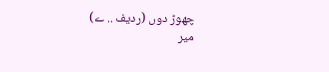چھوڑ دوں (ردیف .. ے)
میر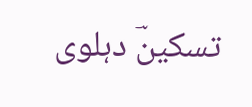تسکینؔ دہلوی